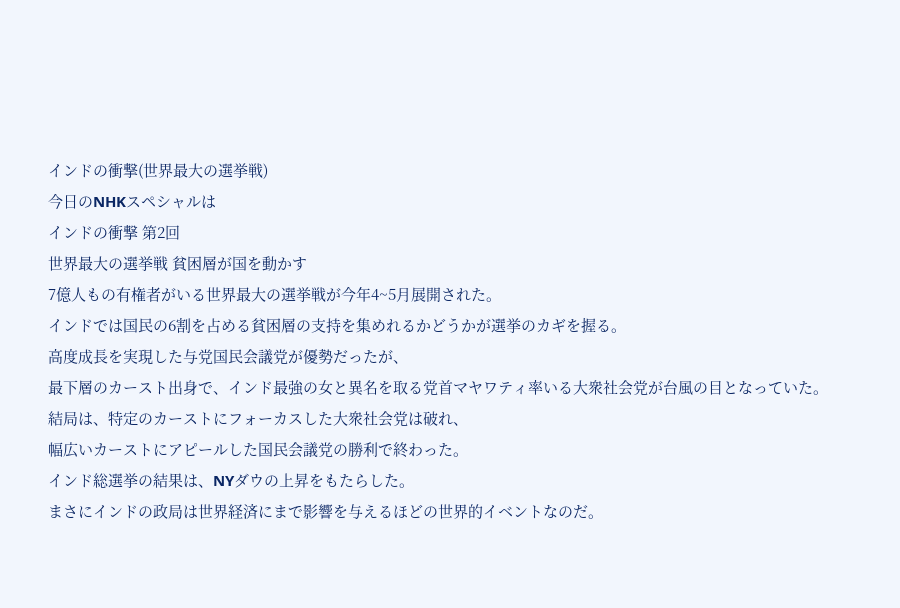インドの衝撃(世界最大の選挙戦)
今日のNHKスペシャルは
インドの衝撃 第2回
世界最大の選挙戦 貧困層が国を動かす
7億人もの有権者がいる世界最大の選挙戦が今年4~5月展開された。
インドでは国民の6割を占める貧困層の支持を集めれるかどうかが選挙のカギを握る。
高度成長を実現した与党国民会議党が優勢だったが、
最下層のカースト出身で、インド最強の女と異名を取る党首マヤワティ率いる大衆社会党が台風の目となっていた。
結局は、特定のカーストにフォーカスした大衆社会党は破れ、
幅広いカーストにアピールした国民会議党の勝利で終わった。
インド総選挙の結果は、NYダウの上昇をもたらした。
まさにインドの政局は世界経済にまで影響を与えるほどの世界的イベントなのだ。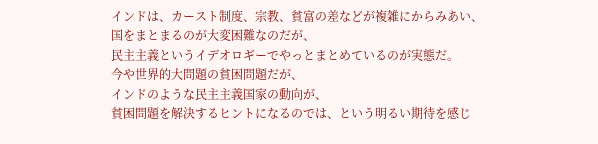インドは、カースト制度、宗教、貧富の差などが複雑にからみあい、
国をまとまるのが大変困難なのだが、
民主主義というイデオロギーでやっとまとめているのが実態だ。
今や世界的大問題の貧困問題だが、
インドのような民主主義国家の動向が、
貧困問題を解決するヒントになるのでは、という明るい期待を感じ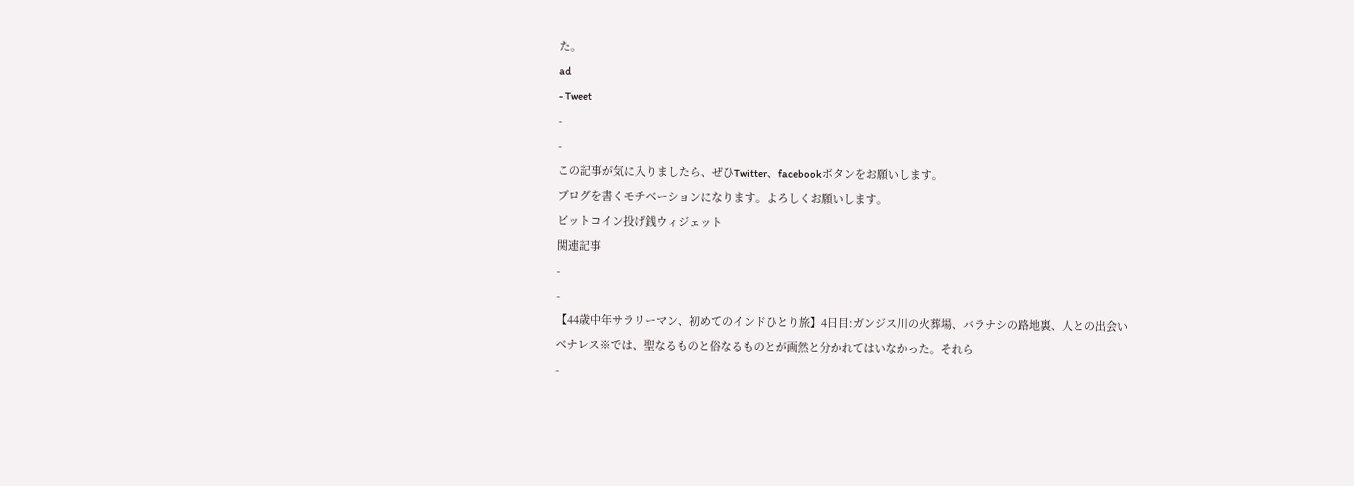た。
ad
- Tweet
-
-
この記事が気に入りましたら、ぜひTwitter、facebookボタンをお願いします。
ブログを書くモチベーションになります。よろしくお願いします。
ビットコイン投げ銭ウィジェット
関連記事
-
-
【44歳中年サラリーマン、初めてのインドひとり旅】4日目:ガンジス川の火葬場、バラナシの路地裏、人との出会い
ベナレス※では、聖なるものと俗なるものとが画然と分かれてはいなかった。それら
-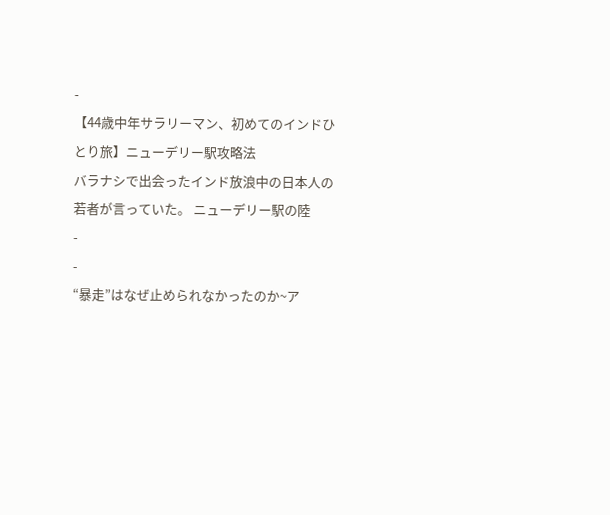-
【44歳中年サラリーマン、初めてのインドひとり旅】ニューデリー駅攻略法
バラナシで出会ったインド放浪中の日本人の若者が言っていた。 ニューデリー駅の陸
-
-
“暴走”はなぜ止められなかったのか~ア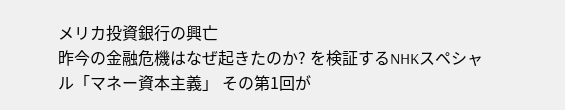メリカ投資銀行の興亡
昨今の金融危機はなぜ起きたのか? を検証するNHKスペシャル「マネー資本主義」 その第1回が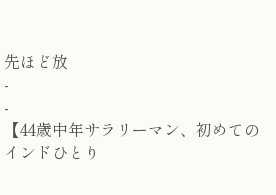先ほど放
-
-
【44歳中年サラリーマン、初めてのインドひとり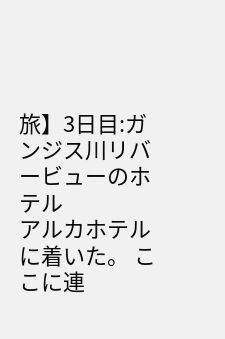旅】3日目:ガンジス川リバービューのホテル
アルカホテルに着いた。 ここに連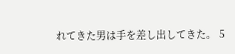れてきた男は手を差し出してきた。 5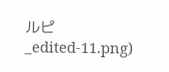ルピ
_edited-11.png)